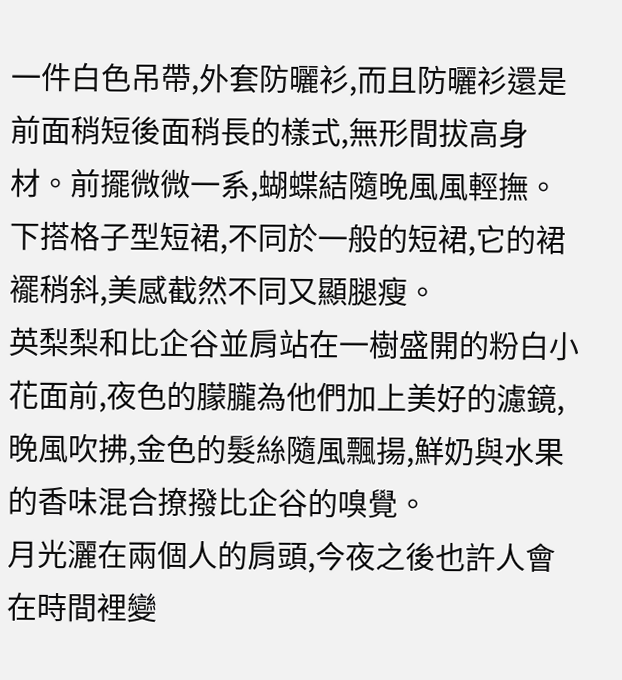一件白色吊帶,外套防曬衫,而且防曬衫還是前面稍短後面稍長的樣式,無形間拔高身材。前擺微微一系,蝴蝶結隨晚風風輕撫。下搭格子型短裙,不同於一般的短裙,它的裙襬稍斜,美感截然不同又顯腿瘦。
英梨梨和比企谷並肩站在一樹盛開的粉白小花面前,夜色的朦朧為他們加上美好的濾鏡,晚風吹拂,金色的髮絲隨風飄揚,鮮奶與水果的香味混合撩撥比企谷的嗅覺。
月光灑在兩個人的肩頭,今夜之後也許人會在時間裡變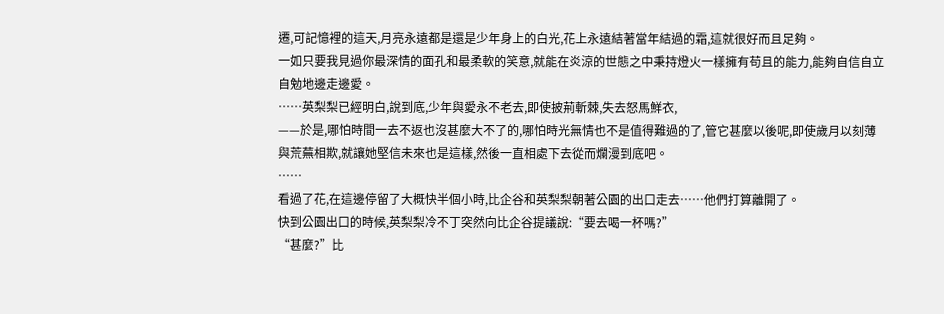遷,可記憶裡的這天,月亮永遠都是還是少年身上的白光,花上永遠結著當年結過的霜,這就很好而且足夠。
一如只要我見過你最深情的面孔和最柔軟的笑意,就能在炎涼的世態之中秉持燈火一樣擁有苟且的能力,能夠自信自立自勉地邊走邊愛。
……英梨梨已經明白,說到底,少年與愛永不老去,即使披荊斬棘,失去怒馬鮮衣,
——於是,哪怕時間一去不返也沒甚麼大不了的,哪怕時光無情也不是值得難過的了,管它甚麼以後呢,即使歲月以刻薄與荒蕪相欺,就讓她堅信未來也是這樣,然後一直相處下去從而爛漫到底吧。
……
看過了花,在這邊停留了大概快半個小時,比企谷和英梨梨朝著公園的出口走去……他們打算離開了。
快到公園出口的時候,英梨梨冷不丁突然向比企谷提議說:“要去喝一杯嗎?”
“甚麼?”比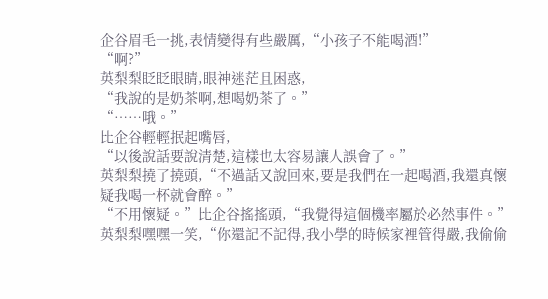企谷眉毛一挑,表情變得有些嚴厲,“小孩子不能喝酒!”
“啊?”
英梨梨眨眨眼睛,眼神迷茫且困惑,
“我說的是奶茶啊,想喝奶茶了。”
“……哦。”
比企谷輕輕抿起嘴唇,
“以後說話要說清楚,這樣也太容易讓人誤會了。”
英梨梨撓了撓頭,“不過話又說回來,要是我們在一起喝酒,我還真懷疑我喝一杯就會醉。”
“不用懷疑。”比企谷搖搖頭,“我覺得這個機率屬於必然事件。”
英梨梨嘿嘿一笑,“你還記不記得,我小學的時候家裡管得嚴,我偷偷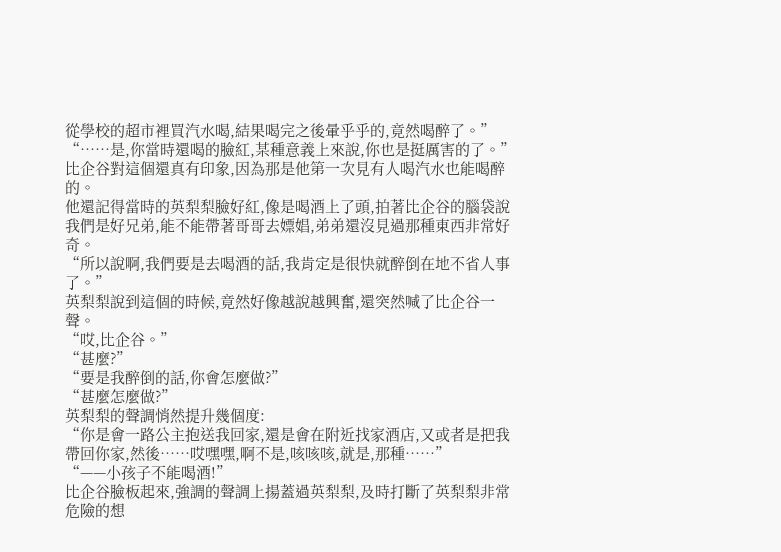從學校的超市裡買汽水喝,結果喝完之後暈乎乎的,竟然喝醉了。”
“……是,你當時還喝的臉紅,某種意義上來說,你也是挺厲害的了。”比企谷對這個還真有印象,因為那是他第一次見有人喝汽水也能喝醉的。
他還記得當時的英梨梨臉好紅,像是喝酒上了頭,拍著比企谷的腦袋說我們是好兄弟,能不能帶著哥哥去嫖娼,弟弟還沒見過那種東西非常好奇。
“所以說啊,我們要是去喝酒的話,我肯定是很快就醉倒在地不省人事了。”
英梨梨說到這個的時候,竟然好像越說越興奮,還突然喊了比企谷一聲。
“哎,比企谷。”
“甚麼?”
“要是我醉倒的話,你會怎麼做?”
“甚麼怎麼做?”
英梨梨的聲調悄然提升幾個度:
“你是會一路公主抱送我回家,還是會在附近找家酒店,又或者是把我帶回你家,然後……哎嘿嘿,啊不是,咳咳咳,就是,那種……”
“——小孩子不能喝酒!”
比企谷臉板起來,強調的聲調上揚蓋過英梨梨,及時打斷了英梨梨非常危險的想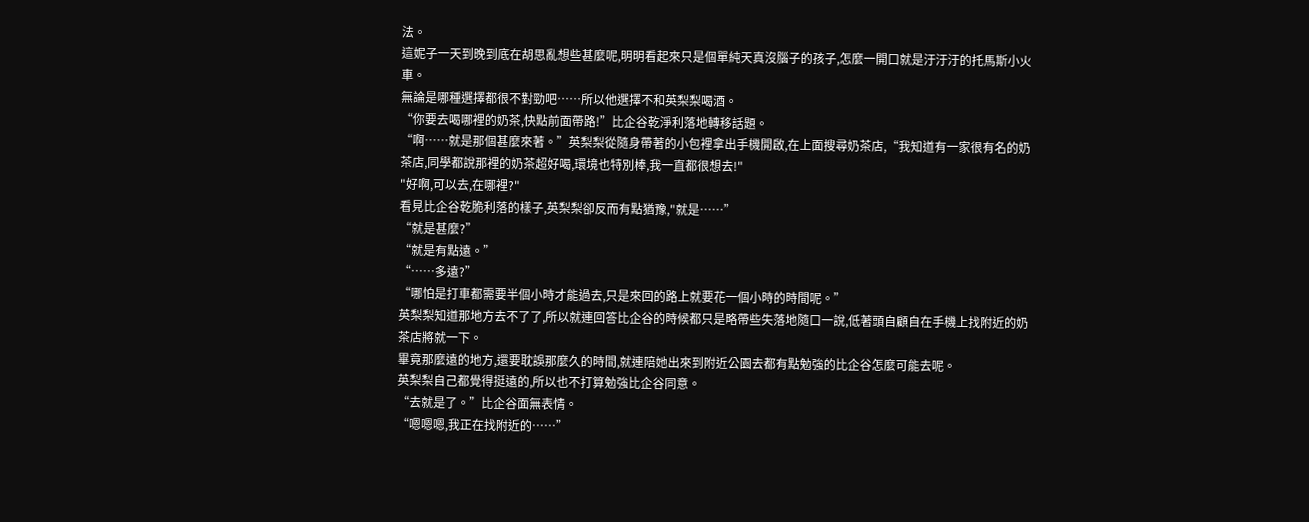法。
這妮子一天到晚到底在胡思亂想些甚麼呢,明明看起來只是個單純天真沒腦子的孩子,怎麼一開口就是汙汙汙的托馬斯小火車。
無論是哪種選擇都很不對勁吧……所以他選擇不和英梨梨喝酒。
“你要去喝哪裡的奶茶,快點前面帶路!”比企谷乾淨利落地轉移話題。
“啊……就是那個甚麼來著。”英梨梨從隨身帶著的小包裡拿出手機開啟,在上面搜尋奶茶店,“我知道有一家很有名的奶茶店,同學都說那裡的奶茶超好喝,環境也特別棒,我一直都很想去!"
"好啊,可以去,在哪裡?"
看見比企谷乾脆利落的樣子,英梨梨卻反而有點猶豫,"就是……”
“就是甚麼?”
“就是有點遠。”
“……多遠?”
“哪怕是打車都需要半個小時才能過去,只是來回的路上就要花一個小時的時間呢。”
英梨梨知道那地方去不了了,所以就連回答比企谷的時候都只是略帶些失落地隨口一說,低著頭自顧自在手機上找附近的奶茶店將就一下。
畢竟那麼遠的地方,還要耽誤那麼久的時間,就連陪她出來到附近公園去都有點勉強的比企谷怎麼可能去呢。
英梨梨自己都覺得挺遠的,所以也不打算勉強比企谷同意。
“去就是了。”比企谷面無表情。
“嗯嗯嗯,我正在找附近的……”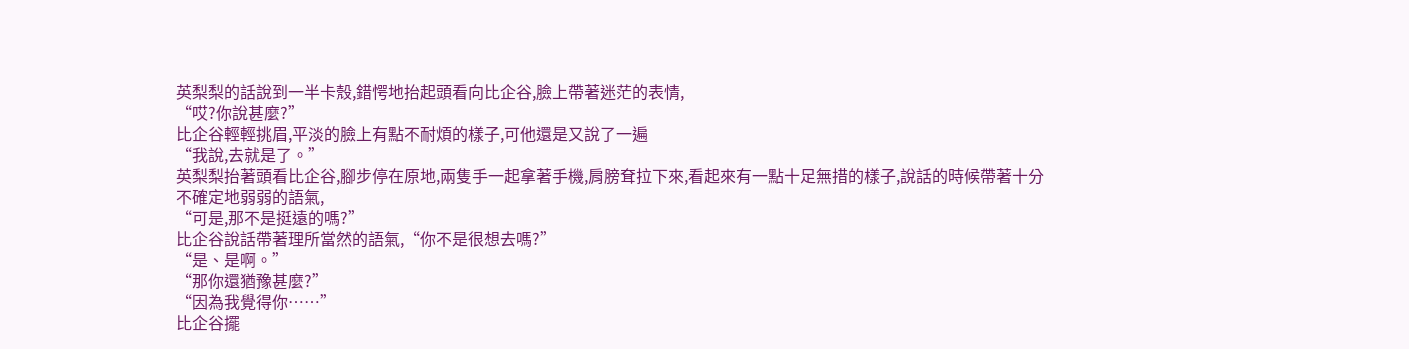英梨梨的話說到一半卡殼,錯愕地抬起頭看向比企谷,臉上帶著迷茫的表情,
“哎?你說甚麼?”
比企谷輕輕挑眉,平淡的臉上有點不耐煩的樣子,可他還是又說了一遍
“我說,去就是了。”
英梨梨抬著頭看比企谷,腳步停在原地,兩隻手一起拿著手機,肩膀耷拉下來,看起來有一點十足無措的樣子,說話的時候帶著十分不確定地弱弱的語氣,
“可是,那不是挺遠的嗎?”
比企谷說話帶著理所當然的語氣,“你不是很想去嗎?”
“是、是啊。”
“那你還猶豫甚麼?”
“因為我覺得你……”
比企谷擺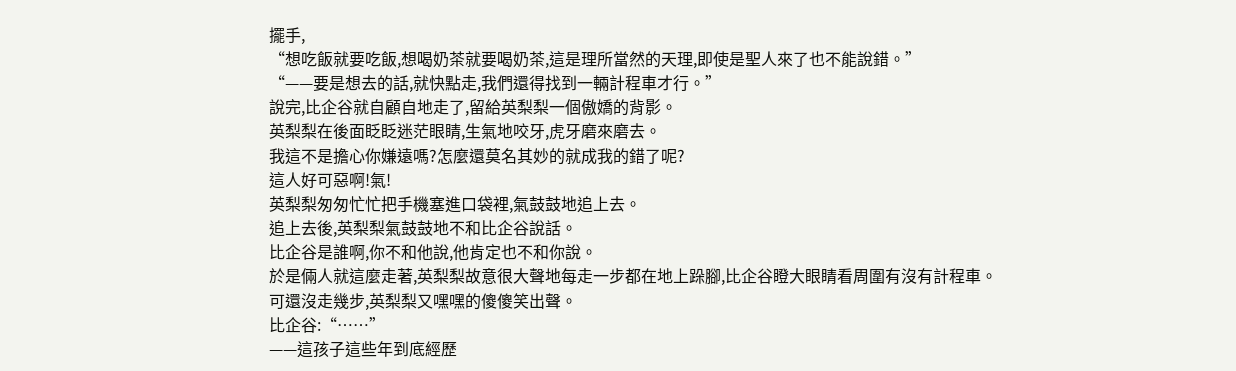擺手,
“想吃飯就要吃飯,想喝奶茶就要喝奶茶,這是理所當然的天理,即使是聖人來了也不能說錯。”
“——要是想去的話,就快點走,我們還得找到一輛計程車才行。”
說完,比企谷就自顧自地走了,留給英梨梨一個傲嬌的背影。
英梨梨在後面眨眨迷茫眼睛,生氣地咬牙,虎牙磨來磨去。
我這不是擔心你嫌遠嗎?怎麼還莫名其妙的就成我的錯了呢?
這人好可惡啊!氣!
英梨梨匆匆忙忙把手機塞進口袋裡,氣鼓鼓地追上去。
追上去後,英梨梨氣鼓鼓地不和比企谷說話。
比企谷是誰啊,你不和他說,他肯定也不和你說。
於是倆人就這麼走著,英梨梨故意很大聲地每走一步都在地上跺腳,比企谷瞪大眼睛看周圍有沒有計程車。
可還沒走幾步,英梨梨又嘿嘿的傻傻笑出聲。
比企谷:“……”
——這孩子這些年到底經歷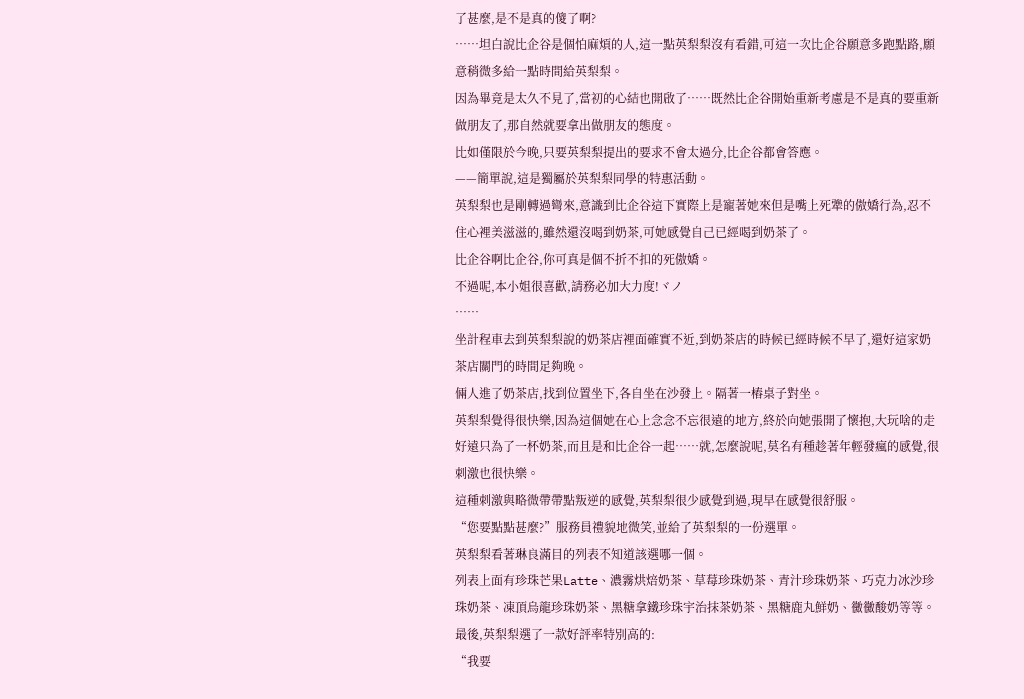了甚麼,是不是真的傻了啊?
……坦白說比企谷是個怕麻煩的人,這一點英梨梨沒有看錯,可這一次比企谷願意多跑點路,願意稍微多給一點時間給英梨梨。
因為畢竟是太久不見了,當初的心結也開啟了……既然比企谷開始重新考慮是不是真的要重新做朋友了,那自然就要拿出做朋友的態度。
比如僅限於今晚,只要英梨梨提出的要求不會太過分,比企谷都會答應。
——簡單說,這是獨屬於英梨梨同學的特惠活動。
英梨梨也是剛轉過彎來,意識到比企谷這下實際上是寵著她來但是嘴上死犟的傲嬌行為,忍不住心裡美滋滋的,雖然還沒喝到奶茶,可她感覺自己已經喝到奶茶了。
比企谷啊比企谷,你可真是個不折不扣的死傲嬌。
不過呢,本小姐很喜歡,請務必加大力度!ヾノ
……
坐計程車去到英梨梨說的奶茶店裡面確實不近,到奶茶店的時候已經時候不早了,還好這家奶茶店關門的時間足夠晚。
倆人進了奶茶店,找到位置坐下,各自坐在沙發上。隔著一樁桌子對坐。
英梨梨覺得很快樂,因為這個她在心上念念不忘很遠的地方,終於向她張開了懷抱,大玩啥的走好遠只為了一杯奶茶,而且是和比企谷一起……就,怎麼說呢,莫名有種趁著年輕發瘋的感覺,很刺激也很快樂。
這種刺激與略微帶帶點叛逆的感覺,英梨梨很少感覺到過,現早在感覺很舒服。
“您要點點甚麼?”服務員禮貌地微笑,並給了英梨梨的一份選單。
英梨梨看著琳良滿目的列表不知道該選哪一個。
列表上面有珍珠芒果Latte、濃霧烘焙奶茶、草莓珍珠奶茶、青汁珍珠奶茶、巧克力冰沙珍珠奶茶、凍頂烏龍珍珠奶茶、黑糖拿鐵珍珠宇治抹茶奶茶、黑糖鹿丸鮮奶、黴黴酸奶等等。
最後,英梨梨選了一款好評率特別高的:
“我要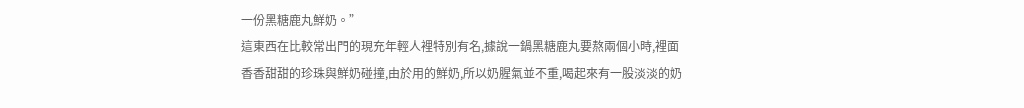一份黑糖鹿丸鮮奶。”
這東西在比較常出門的現充年輕人裡特別有名,據說一鍋黑糖鹿丸要熬兩個小時,裡面香香甜甜的珍珠與鮮奶碰撞,由於用的鮮奶,所以奶腥氣並不重,喝起來有一股淡淡的奶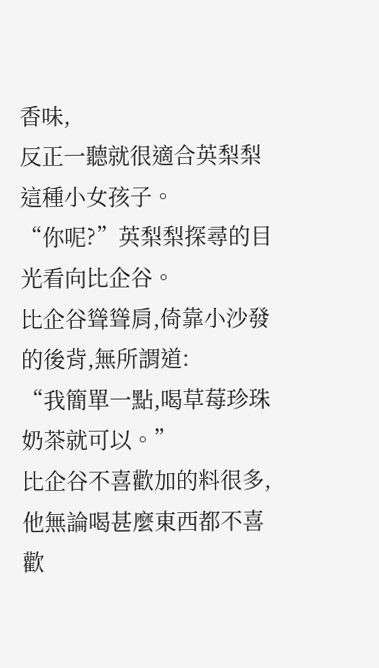香味,
反正一聽就很適合英梨梨這種小女孩子。
“你呢?”英梨梨探尋的目光看向比企谷。
比企谷聳聳肩,倚靠小沙發的後背,無所謂道:
“我簡單一點,喝草莓珍珠奶茶就可以。”
比企谷不喜歡加的料很多,他無論喝甚麼東西都不喜歡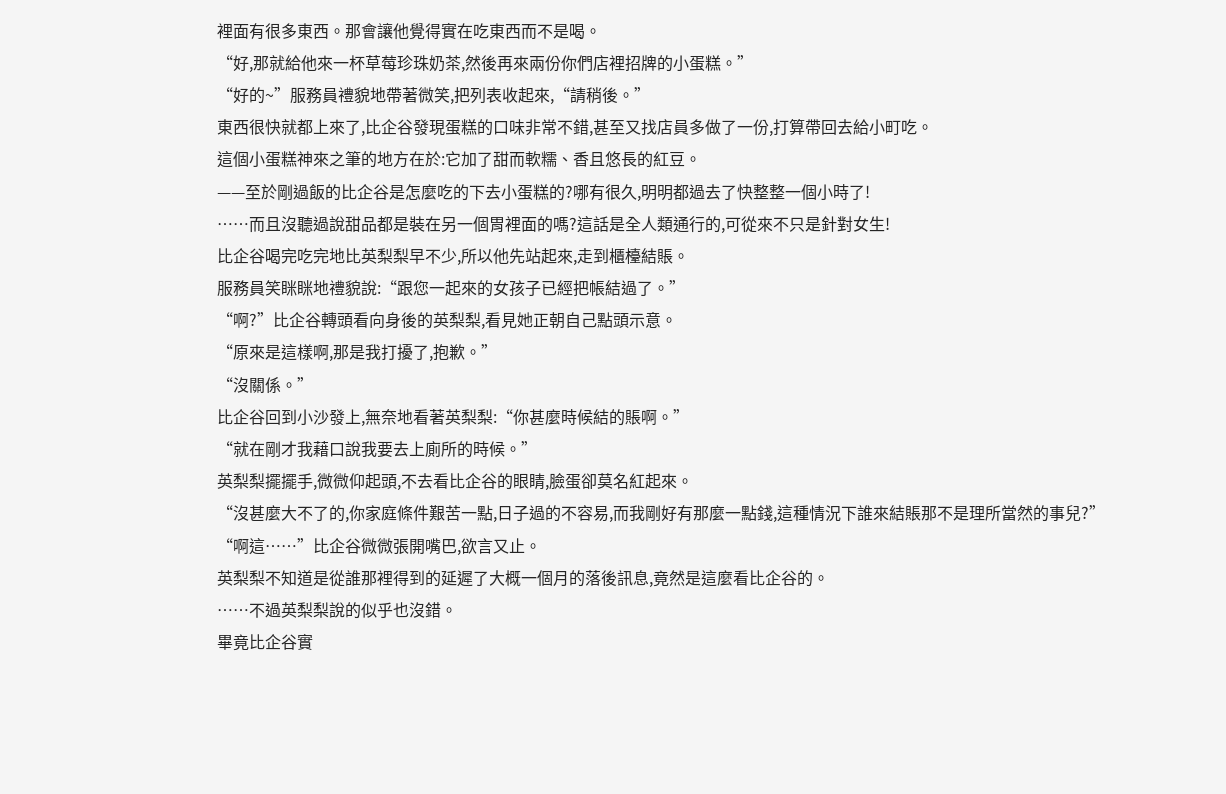裡面有很多東西。那會讓他覺得實在吃東西而不是喝。
“好,那就給他來一杯草莓珍珠奶茶,然後再來兩份你們店裡招牌的小蛋糕。”
“好的~”服務員禮貌地帶著微笑,把列表收起來,“請稍後。”
東西很快就都上來了,比企谷發現蛋糕的口味非常不錯,甚至又找店員多做了一份,打算帶回去給小町吃。
這個小蛋糕神來之筆的地方在於:它加了甜而軟糯、香且悠長的紅豆。
——至於剛過飯的比企谷是怎麼吃的下去小蛋糕的?哪有很久,明明都過去了快整整一個小時了!
……而且沒聽過說甜品都是裝在另一個胃裡面的嗎?這話是全人類通行的,可從來不只是針對女生!
比企谷喝完吃完地比英梨梨早不少,所以他先站起來,走到櫃檯結賬。
服務員笑眯眯地禮貌說:“跟您一起來的女孩子已經把帳結過了。”
“啊?”比企谷轉頭看向身後的英梨梨,看見她正朝自己點頭示意。
“原來是這樣啊,那是我打擾了,抱歉。”
“沒關係。”
比企谷回到小沙發上,無奈地看著英梨梨:“你甚麼時候結的賬啊。”
“就在剛才我藉口說我要去上廁所的時候。”
英梨梨擺擺手,微微仰起頭,不去看比企谷的眼睛,臉蛋卻莫名紅起來。
“沒甚麼大不了的,你家庭條件艱苦一點,日子過的不容易,而我剛好有那麼一點錢,這種情況下誰來結賬那不是理所當然的事兒?”
“啊這……”比企谷微微張開嘴巴,欲言又止。
英梨梨不知道是從誰那裡得到的延遲了大概一個月的落後訊息,竟然是這麼看比企谷的。
……不過英梨梨說的似乎也沒錯。
畢竟比企谷實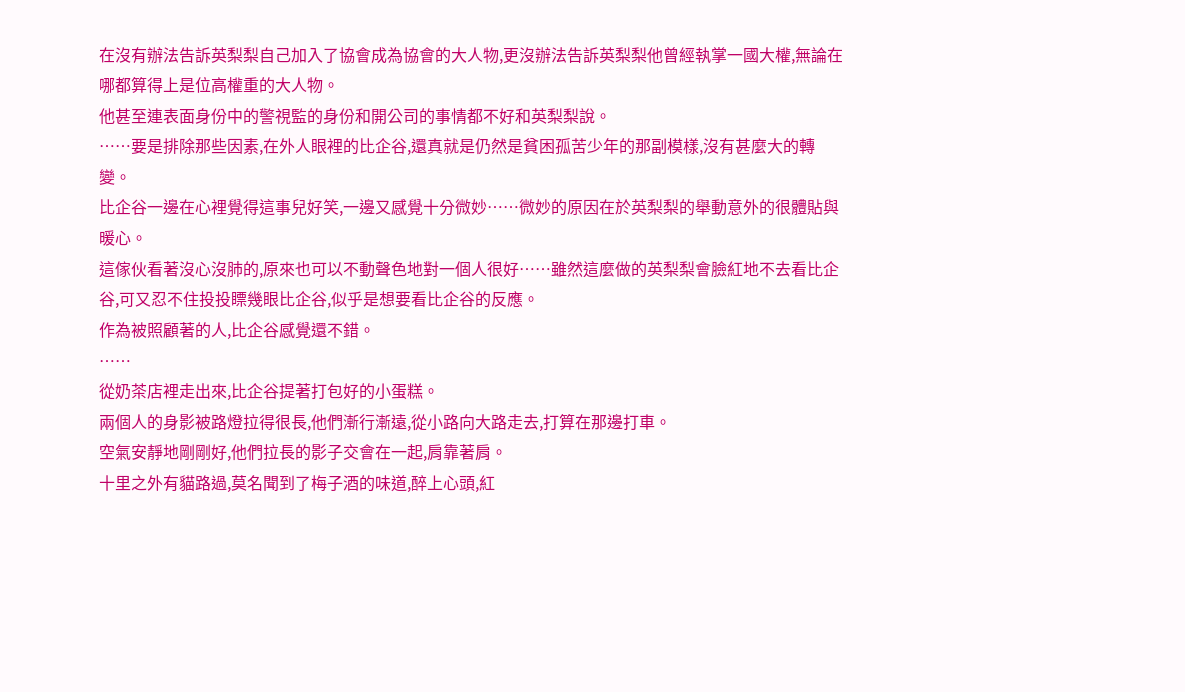在沒有辦法告訴英梨梨自己加入了協會成為協會的大人物,更沒辦法告訴英梨梨他曾經執掌一國大權,無論在哪都算得上是位高權重的大人物。
他甚至連表面身份中的警視監的身份和開公司的事情都不好和英梨梨說。
……要是排除那些因素,在外人眼裡的比企谷,還真就是仍然是貧困孤苦少年的那副模樣,沒有甚麼大的轉變。
比企谷一邊在心裡覺得這事兒好笑,一邊又感覺十分微妙……微妙的原因在於英梨梨的舉動意外的很體貼與暖心。
這傢伙看著沒心沒肺的,原來也可以不動聲色地對一個人很好……雖然這麼做的英梨梨會臉紅地不去看比企谷,可又忍不住投投瞟幾眼比企谷,似乎是想要看比企谷的反應。
作為被照顧著的人,比企谷感覺還不錯。
……
從奶茶店裡走出來,比企谷提著打包好的小蛋糕。
兩個人的身影被路燈拉得很長,他們漸行漸遠,從小路向大路走去,打算在那邊打車。
空氣安靜地剛剛好,他們拉長的影子交會在一起,肩靠著肩。
十里之外有貓路過,莫名聞到了梅子酒的味道,醉上心頭,紅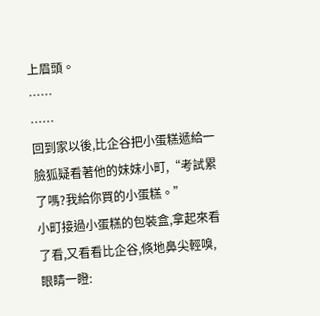上眉頭。
……
……
回到家以後,比企谷把小蛋糕遞給一臉狐疑看著他的妹妹小町,“考試累了嗎?我給你買的小蛋糕。”
小町接過小蛋糕的包裝盒,拿起來看了看,又看看比企谷,倏地鼻尖輕嗅,眼睛一瞪: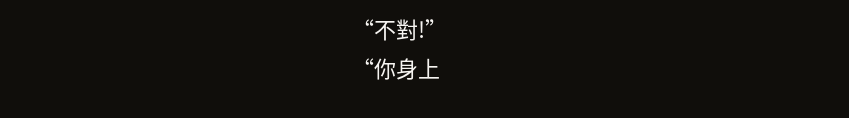“不對!”
“你身上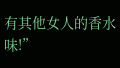有其他女人的香水味!”